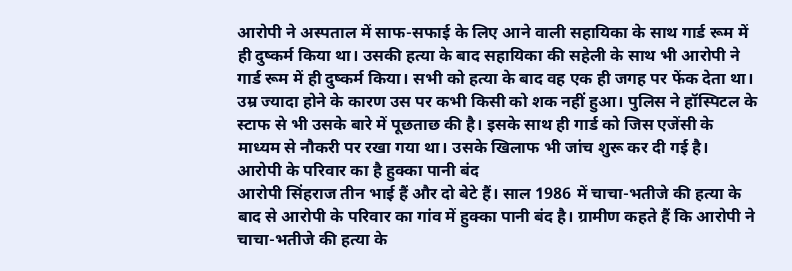आरोपी ने अस्पताल में साफ-सफाई के लिए आने वाली सहायिका के साथ गार्ड रूम में ही दुष्कर्म किया था। उसकी हत्या के बाद सहायिका की सहेली के साथ भी आरोपी ने गार्ड रूम में ही दुष्कर्म किया। सभी को हत्या के बाद वह एक ही जगह पर फेंक देता था। उम्र ज्यादा होने के कारण उस पर कभी किसी को शक नहीं हुआ। पुलिस ने हॉस्पिटल के स्टाफ से भी उसके बारे में पूछताछ की है। इसके साथ ही गार्ड को जिस एजेंसी के माध्यम से नौकरी पर रखा गया था। उसके खिलाफ भी जांच शुरू कर दी गई है।
आरोपी के परिवार का है हुक्का पानी बंद
आरोपी सिंहराज तीन भाई हैं और दो बेटे हैं। साल 1986 में चाचा-भतीजे की हत्या के बाद से आरोपी के परिवार का गांव में हुक्का पानी बंद है। ग्रामीण कहते हैं कि आरोपी ने चाचा-भतीजे की हत्या के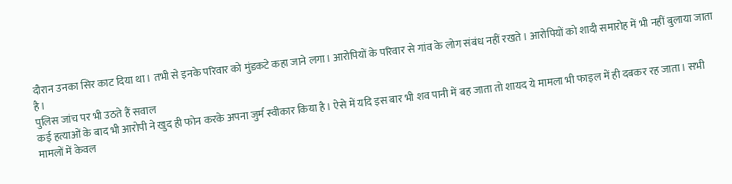दौरान उनका सिर काट दिया था। तभी से इनके परिवार को मुंडकटे कहा जाने लगा। आरोपियों के परिवार से गांव के लोग संबंध नहीं रखते। आरोपियों को शादी समारोह में भी नहीं बुलाया जाता है।
पुलिस जांच पर भी उठते हैं सवाल
कई हत्याओं के बाद भी आरोपी ने खुद ही फोन करके अपना जुर्म स्वीकार किया है। ऐसे में यदि इस बार भी शव पानी में बह जाता तो शायद ये मामला भी फाइल में ही दबकर रह जाता। सभी मामलों में केवल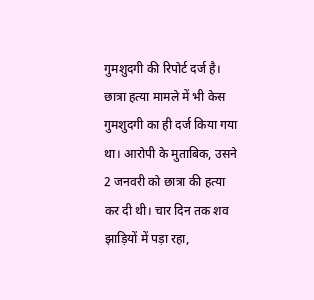गुमशुदगी की रिपोर्ट दर्ज है। छात्रा हत्या मामले में भी केस गुमशुदगी का ही दर्ज किया गया था। आरोपी के मुताबिक, उसने 2 जनवरी को छात्रा की हत्या कर दी थी। चार दिन तक शव झाड़ियों में पड़ा रहा,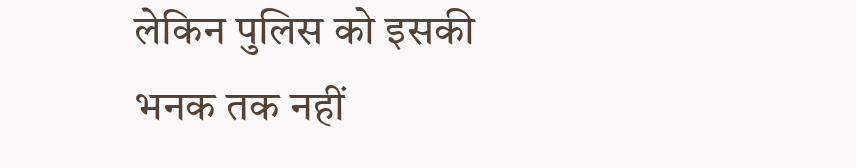लेकिन पुलिस को इसकी भनक तक नहीं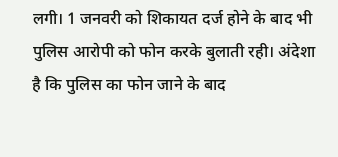लगी। 1 जनवरी को शिकायत दर्ज होने के बाद भी पुलिस आरोपी को फोन करके बुलाती रही। अंदेशा है कि पुलिस का फोन जाने के बाद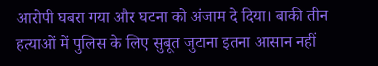आरोपी घबरा गया और घटना को अंजाम दे दिया। बाकी तीन हत्याओं में पुलिस के लिए सुबूत जुटाना इतना आसान नहीं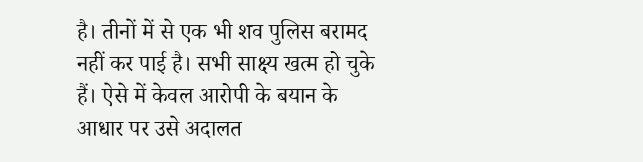है। तीनों में से एक भी शव पुलिस बरामद नहीं कर पाई है। सभी साक्ष्य खत्म हो चुके हैं। ऐसे में केवल आरोपी के बयान के आधार पर उसे अदालत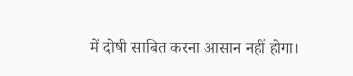में दोषी साबित करना आसान नहीं होगा।